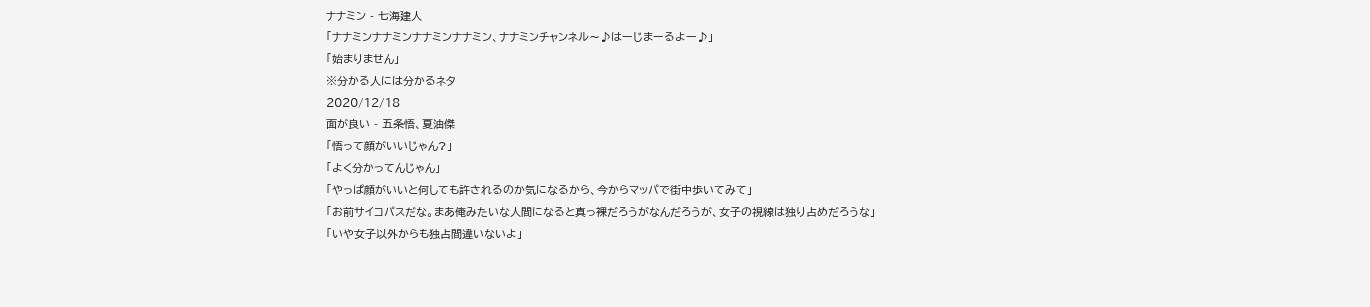ナナミン - 七海建人
「ナナミンナナミンナナミンナナミン、ナナミンチャンネル〜♪はーじまーるよー♪」
「始まりません」
※分かる人には分かるネタ
2020/12/18
面が良い - 五条悟、夏油傑
「悟って顔がいいじゃん?」
「よく分かってんじゃん」
「やっぱ顔がいいと何しても許されるのか気になるから、今からマッパで街中歩いてみて」
「お前サイコパスだな。まあ俺みたいな人間になると真っ裸だろうがなんだろうが、女子の視線は独り占めだろうな」
「いや女子以外からも独占間違いないよ」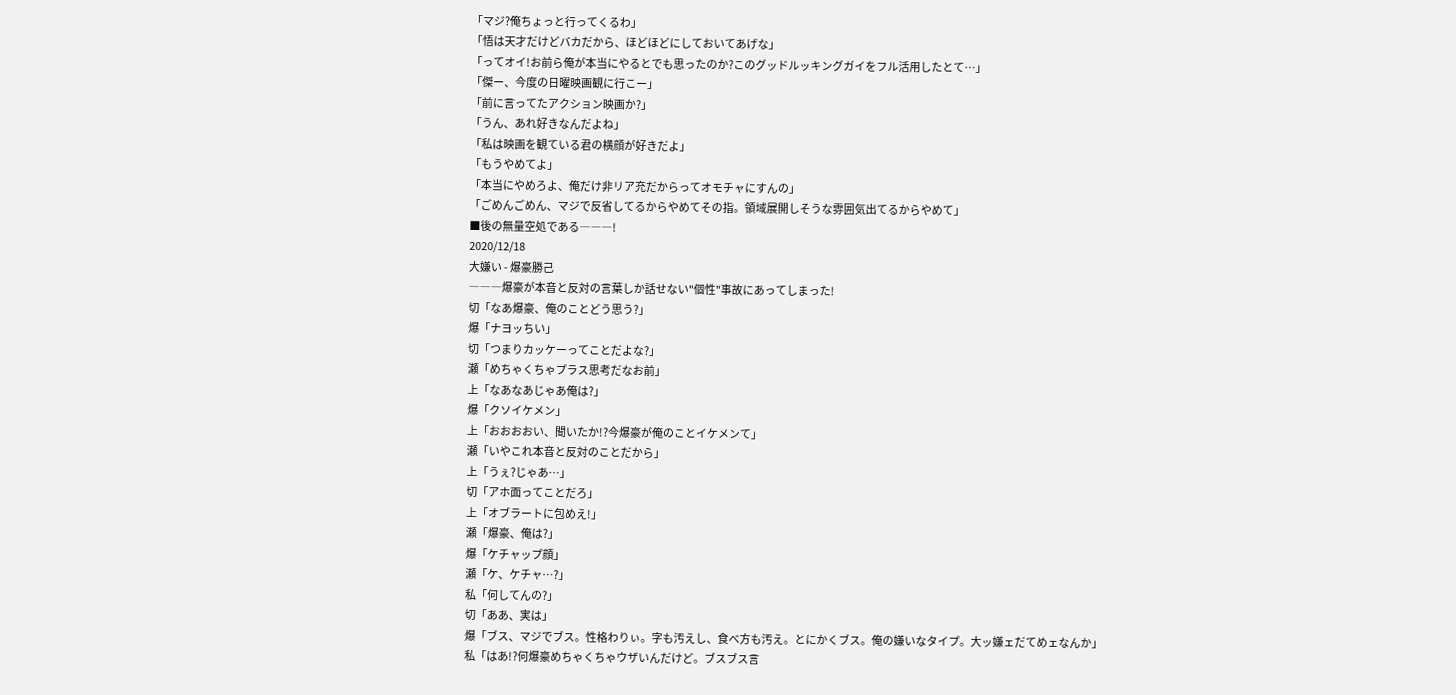「マジ?俺ちょっと行ってくるわ」
「悟は天才だけどバカだから、ほどほどにしておいてあげな」
「ってオイ!お前ら俺が本当にやるとでも思ったのか?このグッドルッキングガイをフル活用したとて…」
「傑ー、今度の日曜映画観に行こー」
「前に言ってたアクション映画か?」
「うん、あれ好きなんだよね」
「私は映画を観ている君の横顔が好きだよ」
「もうやめてよ」
「本当にやめろよ、俺だけ非リア充だからってオモチャにすんの」
「ごめんごめん、マジで反省してるからやめてその指。領域展開しそうな雰囲気出てるからやめて」
■後の無量空処である―――!
2020/12/18
大嫌い - 爆豪勝己
―――爆豪が本音と反対の言葉しか話せない"個性"事故にあってしまった!
切「なあ爆豪、俺のことどう思う?」
爆「ナヨッちい」
切「つまりカッケーってことだよな?」
瀬「めちゃくちゃプラス思考だなお前」
上「なあなあじゃあ俺は?」
爆「クソイケメン」
上「おおおおい、聞いたか!?今爆豪が俺のことイケメンて」
瀬「いやこれ本音と反対のことだから」
上「うぇ?じゃあ…」
切「アホ面ってことだろ」
上「オブラートに包めえ!」
瀬「爆豪、俺は?」
爆「ケチャップ顔」
瀬「ケ、ケチャ…?」
私「何してんの?」
切「ああ、実は」
爆「ブス、マジでブス。性格わりぃ。字も汚えし、食べ方も汚え。とにかくブス。俺の嫌いなタイプ。大ッ嫌ェだてめェなんか」
私「はあ!?何爆豪めちゃくちゃウザいんだけど。ブスブス言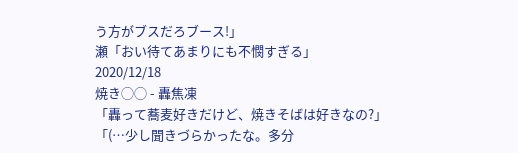う方がブスだろブース!」
瀬「おい待てあまりにも不憫すぎる」
2020/12/18
焼き◯◯ - 轟焦凍
「轟って蕎麦好きだけど、焼きそばは好きなの?」
「(…少し聞きづらかったな。多分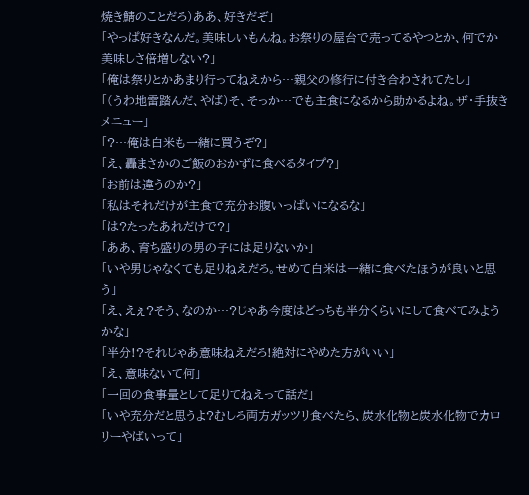焼き鯖のことだろ)ああ、好きだぞ」
「やっぱ好きなんだ。美味しいもんね。お祭りの屋台で売ってるやつとか、何でか美味しさ倍増しない?」
「俺は祭りとかあまり行ってねえから…親父の修行に付き合わされてたし」
「(うわ地雷踏んだ、やば)そ、そっか…でも主食になるから助かるよね。ザ・手抜きメニュー」
「?…俺は白米も一緒に買うぞ?」
「え、轟まさかのご飯のおかずに食べるタイプ?」
「お前は違うのか?」
「私はそれだけが主食で充分お腹いっぱいになるな」
「は?たったあれだけで?」
「ああ、育ち盛りの男の子には足りないか」
「いや男じゃなくても足りねえだろ。せめて白米は一緒に食べたほうが良いと思う」
「え、えぇ?そう、なのか…?じゃあ今度はどっちも半分くらいにして食べてみようかな」
「半分!?それじゃあ意味ねえだろ!絶対にやめた方がいい」
「え、意味ないて何」
「一回の食事量として足りてねえって話だ」
「いや充分だと思うよ?むしろ両方ガッツリ食べたら、炭水化物と炭水化物でカロリーやばいって」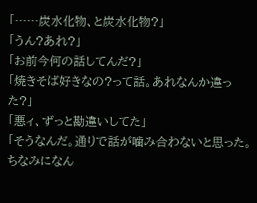「……炭水化物、と炭水化物?」
「うん?あれ?」
「お前今何の話してんだ?」
「焼きそば好きなの?って話。あれなんか違った?」
「悪ィ、ずっと勘違いしてた」
「そうなんだ。通りで話が噛み合わないと思った。ちなみになん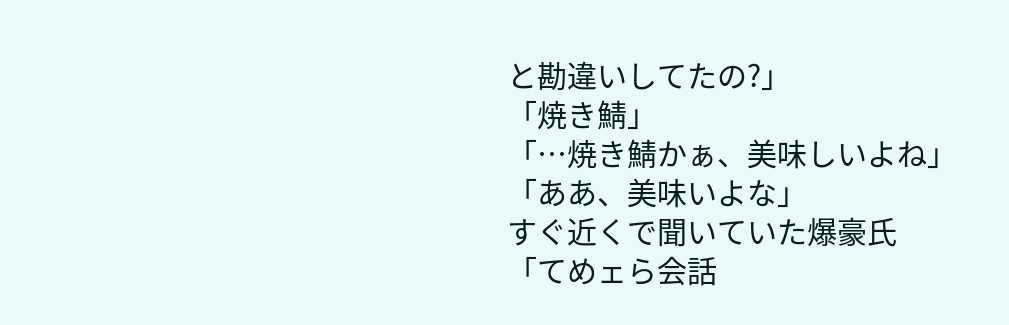と勘違いしてたの?」
「焼き鯖」
「…焼き鯖かぁ、美味しいよね」
「ああ、美味いよな」
すぐ近くで聞いていた爆豪氏
「てめェら会話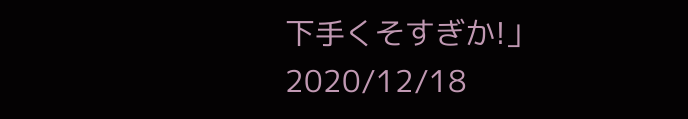下手くそすぎか!」
2020/12/18